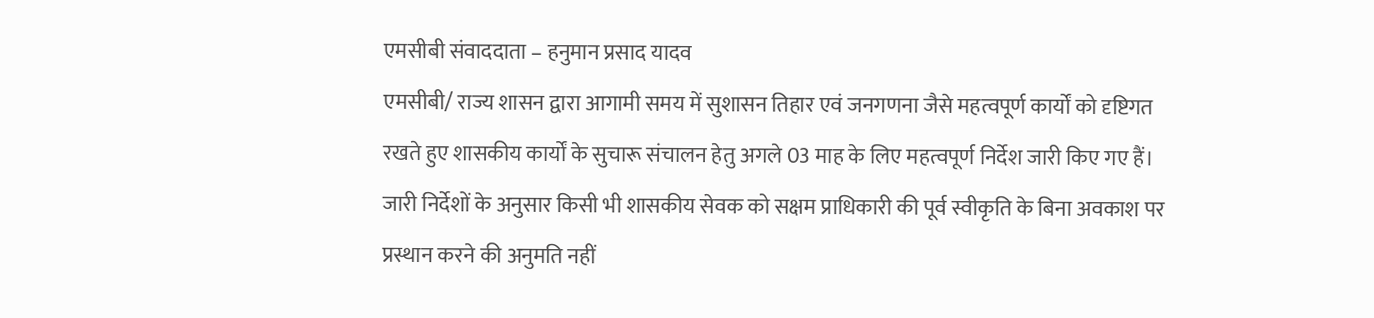एमसीबी संवाददाता – हनुमान प्रसाद यादव
एमसीबी/ राज्य शासन द्वारा आगामी समय में सुशासन तिहार एवं जनगणना जैसे महत्वपूर्ण कार्यों को दृष्टिगत रखते हुए शासकीय कार्यों के सुचारू संचालन हेतु अगले 03 माह के लिए महत्वपूर्ण निर्देश जारी किए गए हैं। जारी निर्देशों के अनुसार किसी भी शासकीय सेवक को सक्षम प्राधिकारी की पूर्व स्वीकृति के बिना अवकाश पर प्रस्थान करने की अनुमति नहीं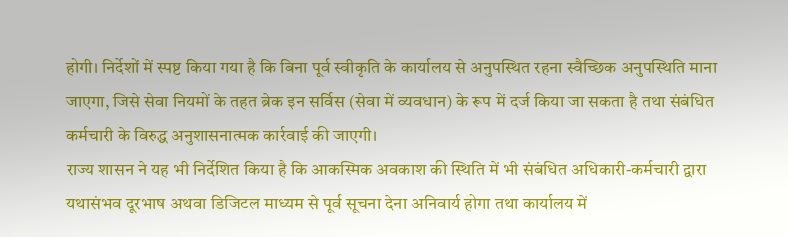होगी। निर्देशों में स्पष्ट किया गया है कि बिना पूर्व स्वीकृति के कार्यालय से अनुपस्थित रहना स्वैच्छिक अनुपस्थिति माना जाएगा, जिसे सेवा नियमों के तहत ब्रेक इन सर्विस (सेवा में व्यवधान) के रूप में दर्ज किया जा सकता है तथा संबंधित कर्मचारी के विरुद्ध अनुशासनात्मक कार्रवाई की जाएगी।
राज्य शासन ने यह भी निर्देशित किया है कि आकस्मिक अवकाश की स्थिति में भी संबंधित अधिकारी-कर्मचारी द्वारा यथासंभव दूरभाष अथवा डिजिटल माध्यम से पूर्व सूचना देना अनिवार्य होगा तथा कार्यालय में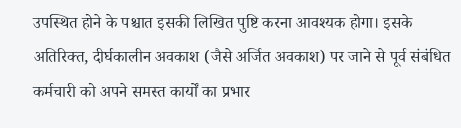उपस्थित होने के पश्चात इसकी लिखित पुष्टि करना आवश्यक होगा। इसके अतिरिक्त, दीर्घकालीन अवकाश (जैसे अर्जित अवकाश) पर जाने से पूर्व संबंधित कर्मचारी को अपने समस्त कार्यों का प्रभार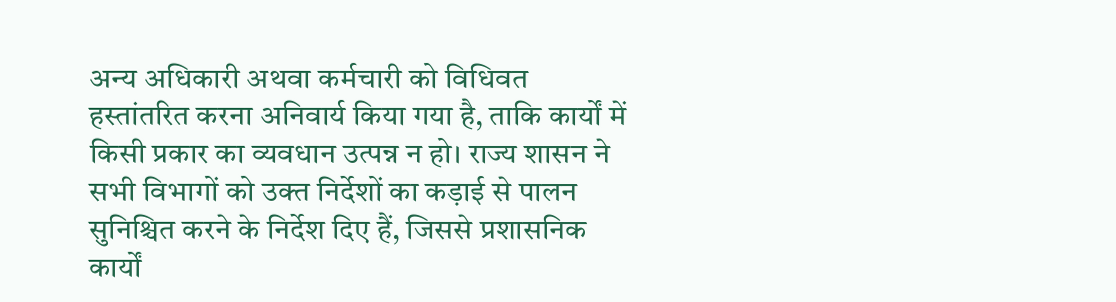अन्य अधिकारी अथवा कर्मचारी को विधिवत हस्तांतरित करना अनिवार्य किया गया है, ताकि कार्यों में किसी प्रकार का व्यवधान उत्पन्न न हो। राज्य शासन ने सभी विभागों को उक्त निर्देशों का कड़ाई से पालन सुनिश्चित करने के निर्देश दिए हैं, जिससे प्रशासनिक कार्यों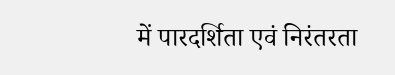में पारदर्शिता एवं निरंतरता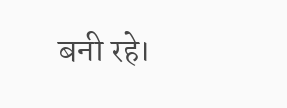बनी रहे।